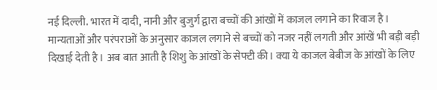नई दिल्ली. भारत में दादी, नानी और बुजुर्ग द्वारा बच्चों की आंखों में काजल लगाने का रिवाज है। मान्यताओं और परंपराओं के अनुसार काजल लगाने से बच्चों को नजर नहीं लगती और आंखें भी बड़ी बड़ी दिखाई देती है। अब बात आती है शिशु के आंखों के सेफ्टी की। क्या ये काजल बेबीज के आंखों के लिए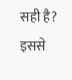सही है? इससे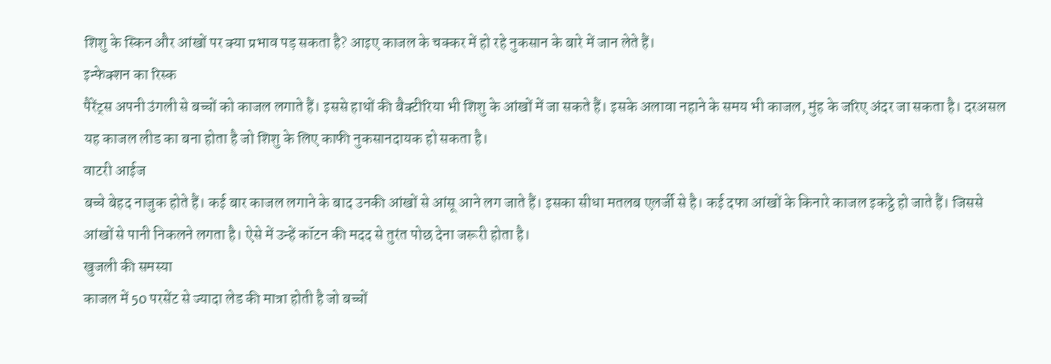शिशु के स्किन और आंखों पर क्या प्रभाव पड़ सकता है? आइए काजल के चक्कर में हो रहे नुकसान के बारे में जान लेते हैं।
इन्फेक्शन का रिस्क
पैरेंट्स अपनी उंगली से बच्चों को काजल लगाते हैं। इससे हाथों की बैक्टीरिया भी शिशु के आंखों में जा सकते हैं। इसके अलावा नहाने के समय भी काजल, मुंह के जरिए अंदर जा सकता है। दरअसल यह काजल लीड का बना होता है जो शिशु के लिए काफी नुकसानदायक हो सकता है।
वाटरी आईज
बच्चे बेहद नाजुक होते हैं। कई बार काजल लगाने के बाद उनकी आंखों से आंसू आने लग जाते हैं। इसका सीधा मतलब एलर्जी से है। कई दफा आंखों के किनारे काजल इकट्ठे हो जाते हैं। जिससे आंखों से पानी निकलने लगता है। ऐसे में उन्हें कॉटन की मदद से तुरंत पोछ देना जरूरी होता है।
खुजली की समस्या
काजल में 50 परसेंट से ज्यादा लेड की मात्रा होती है जो बच्चों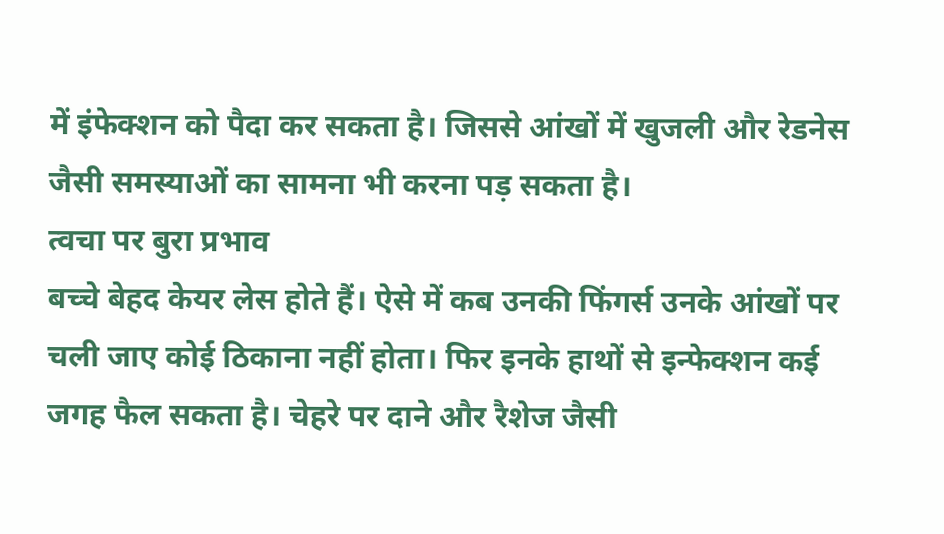में इंफेक्शन को पैदा कर सकता है। जिससे आंखों में खुजली और रेडनेस जैसी समस्याओं का सामना भी करना पड़ सकता है।
त्वचा पर बुरा प्रभाव
बच्चे बेहद केयर लेस होते हैं। ऐसे में कब उनकी फिंगर्स उनके आंखों पर चली जाए कोई ठिकाना नहीं होता। फिर इनके हाथों से इन्फेक्शन कई जगह फैल सकता है। चेहरे पर दाने और रैशेज जैसी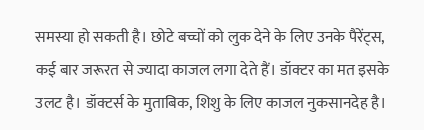समस्या हो सकती है। छोटे बच्चों को लुक देने के लिए उनके पैरेंट्स, कई बार जरूरत से ज्यादा काजल लगा देते हैं। डॉक्टर का मत इसके उलट है। डॉक्टर्स के मुताबिक, शिशु के लिए काजल नुकसानदेह है।